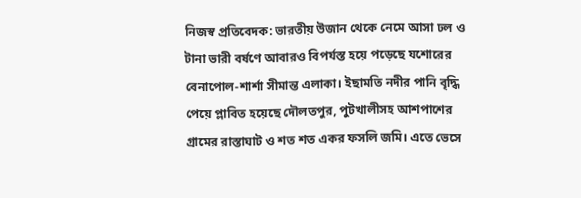নিজস্ব প্রতিবেদক: ভারতীয় উজান থেকে নেমে আসা ঢল ও টানা ভারী বর্ষণে আবারও বিপর্যস্ত হয়ে পড়েছে যশোরের বেনাপোল-শার্শা সীমান্ত এলাকা। ইছামতি নদীর পানি বৃদ্ধি পেয়ে প্লাবিত হয়েছে দৌলতপুর, পুটখালীসহ আশপাশের গ্রামের রাস্তাঘাট ও শত শত একর ফসলি জমি। এতে ভেসে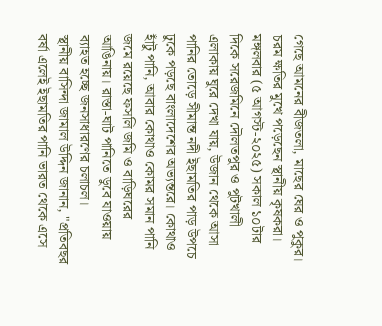গেছে আমনের বীজতলা, মাছের ঘের ও পুকুর। চরম ক্ষতির মুখে পড়েছেন স্থানীয় কৃষকরা।
মঙ্গলবার (৫ আগস্ট-২০২৫) সকাল ১০টার দিকে সরেজমিনে দৌলতপুর ও পুটখালী এলাকায় ঘুরে দেখা যায়, উজান থেকে আসা পানির তোড়ে সীমান্ত নদী ইছামতির পাড় উপচে ঢুকে পড়ছে বাংলাদেশের অভ্যন্তরে। কোথাও হাঁটু পানি, আবার কোথাও কোমর সমান পানি জমে রয়েছে ফসলি জমি ও বাড়িঘরের আঙিনায়। রাস্তা-ঘাট পানিতে ডুবে যাওয়ায় ব্যাহত হচ্ছে জনসাধারণের চলাচল।
স্থানীয় বাসিন্দা জামাল উদ্দিন জানান, "প্রতিবছর বর্ষা এলেই ইছামতির পানি ভারত থেকে এসে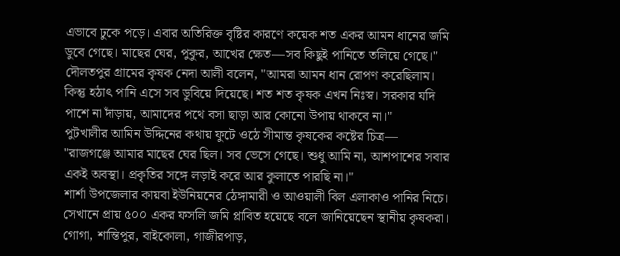এভাবে ঢুকে পড়ে। এবার অতিরিক্ত বৃষ্টির কারণে কয়েক শত একর আমন ধানের জমি ডুবে গেছে। মাছের ঘের, পুকুর, আখের ক্ষেত—সব কিছুই পানিতে তলিয়ে গেছে।"
দৌলতপুর গ্রামের কৃষক নেদা আলী বলেন, "আমরা আমন ধান রোপণ করেছিলাম। কিন্তু হঠাৎ পানি এসে সব ডুবিয়ে দিয়েছে। শত শত কৃষক এখন নিঃস্ব। সরকার যদি পাশে না দাঁড়ায়, আমাদের পথে বসা ছাড়া আর কোনো উপায় থাকবে না।"
পুটখালীর আমিন উদ্দিনের কথায় ফুটে ওঠে সীমান্ত কৃষকের কষ্টের চিত্র—
"রাজগঞ্জে আমার মাছের ঘের ছিল। সব ভেসে গেছে। শুধু আমি না, আশপাশের সবার একই অবস্থা। প্রকৃতির সঙ্গে লড়াই করে আর কুলাতে পারছি না।"
শার্শা উপজেলার কায়বা ইউনিয়নের ঠেঙ্গামারী ও আওয়ালী বিল এলাকাও পানির নিচে। সেখানে প্রায় ৫০০ একর ফসলি জমি প্লাবিত হয়েছে বলে জানিয়েছেন স্থানীয় কৃষকরা। গোগা, শান্তিপুর, বাইকোলা, গাজীরপাড়,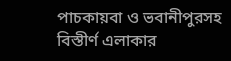পাচকায়বা ও ভবানীপুরসহ বিস্তীর্ণ এলাকার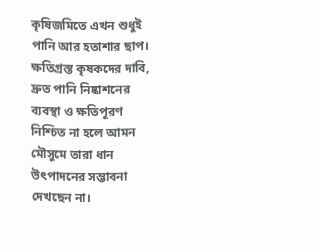কৃষিজমিতে এখন শুধুই পানি আর হতাশার ছাপ।
ক্ষতিগ্রস্ত কৃষকদের দাবি, দ্রুত পানি নিষ্কাশনের ব্যবস্থা ও ক্ষতিপূরণ নিশ্চিত না হলে আমন মৌসুমে তারা ধান উৎপাদনের সম্ভাবনা দেখছেন না।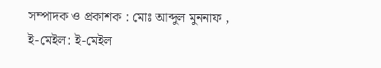সম্পাদক ও প্রকাশক : মোঃ আব্দুল মুননাফ , ই-মেইল: ই-মেইল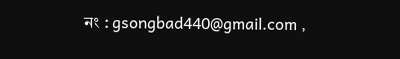নং : gsongbad440@gmail.com ,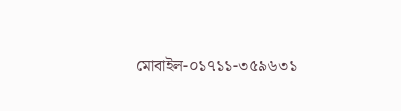মোবাইল-০১৭১১-৩৫৯৬৩১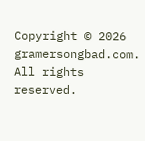Copyright © 2026 gramersongbad.com. All rights reserved.